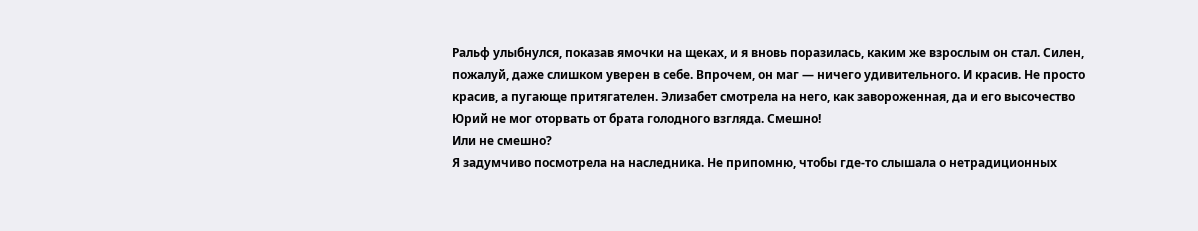Ральф улыбнулся, показав ямочки на щеках, и я вновь поразилась, каким же взрослым он стал. Силен, пожалуй, даже слишком уверен в себе. Впрочем, он маг — ничего удивительного. И красив. Не просто красив, а пугающе притягателен. Элизабет смотрела на него, как завороженная, да и его высочество Юрий не мог оторвать от брата голодного взгляда. Смешно!
Или не смешно?
Я задумчиво посмотрела на наследника. Не припомню, чтобы где-то слышала о нетрадиционных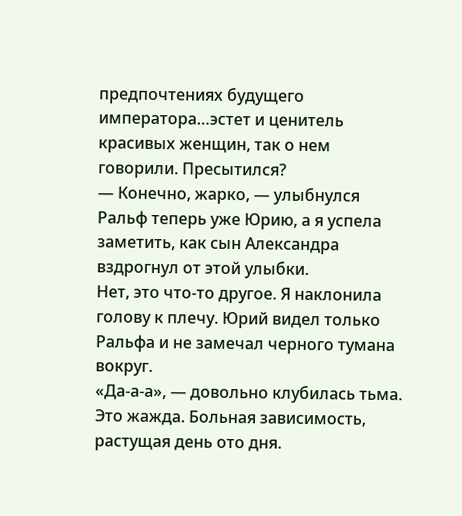предпочтениях будущего императора…эстет и ценитель красивых женщин, так о нем говорили. Пресытился?
— Конечно, жарко, — улыбнулся Ральф теперь уже Юрию, а я успела заметить, как сын Александра вздрогнул от этой улыбки.
Нет, это что-то другое. Я наклонила голову к плечу. Юрий видел только Ральфа и не замечал черного тумана вокруг.
«Да-а-а», — довольно клубилась тьма.
Это жажда. Больная зависимость, растущая день ото дня.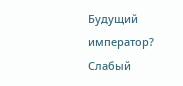Будущий император? Слабый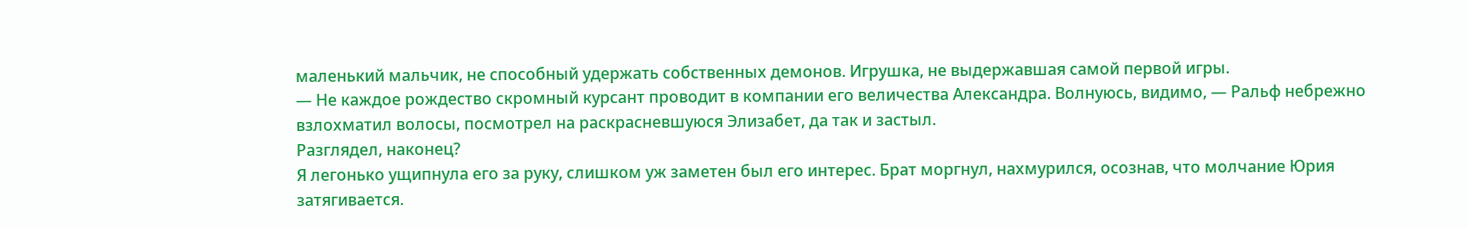маленький мальчик, не способный удержать собственных демонов. Игрушка, не выдержавшая самой первой игры.
— Не каждое рождество скромный курсант проводит в компании его величества Александра. Волнуюсь, видимо, — Ральф небрежно взлохматил волосы, посмотрел на раскрасневшуюся Элизабет, да так и застыл.
Разглядел, наконец?
Я легонько ущипнула его за руку, слишком уж заметен был его интерес. Брат моргнул, нахмурился, осознав, что молчание Юрия затягивается.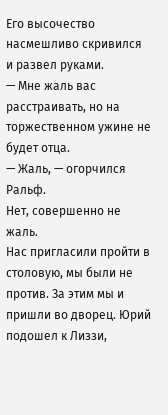Его высочество насмешливо скривился и развел руками.
— Мне жаль вас расстраивать, но на торжественном ужине не будет отца.
— Жаль, — огорчился Ральф.
Нет, совершенно не жаль.
Нас пригласили пройти в столовую, мы были не против. За этим мы и пришли во дворец. Юрий подошел к Лиззи,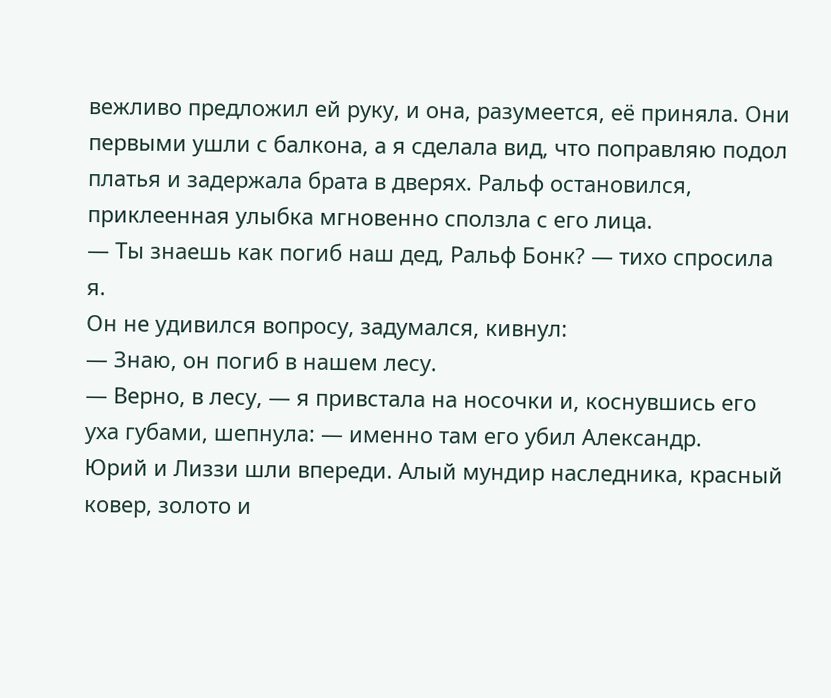вежливо предложил ей руку, и она, разумеется, её приняла. Они первыми ушли с балкона, а я сделала вид, что поправляю подол платья и задержала брата в дверях. Ральф остановился, приклеенная улыбка мгновенно сползла с его лица.
— Ты знаешь как погиб наш дед, Ральф Бонк? — тихо спросила я.
Он не удивился вопросу, задумался, кивнул:
— Знаю, он погиб в нашем лесу.
— Верно, в лесу, — я привстала на носочки и, коснувшись его уха губами, шепнула: — именно там его убил Александр.
Юрий и Лиззи шли впереди. Алый мундир наследника, красный ковер, золото и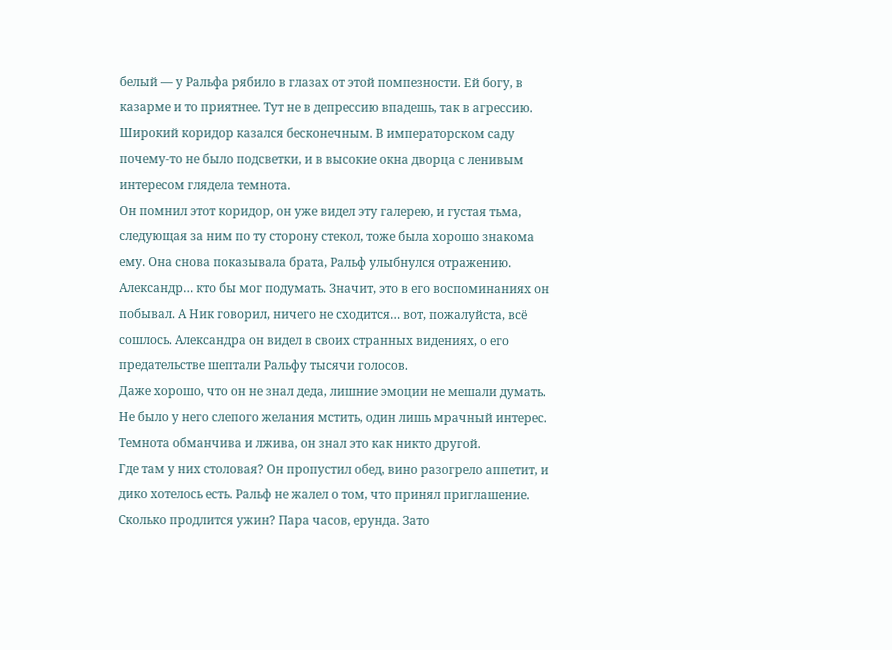белый — у Ральфа рябило в глазах от этой помпезности. Ей богу, в казарме и то приятнее. Тут не в депрессию впадешь, так в агрессию.
Широкий коридор казался бесконечным. В императорском саду почему-то не было подсветки, и в высокие окна дворца с ленивым интересом глядела темнота.
Он помнил этот коридор, он уже видел эту галерею, и густая тьма, следующая за ним по ту сторону стекол, тоже была хорошо знакома ему. Она снова показывала брата, Ральф улыбнулся отражению.
Александр… кто бы мог подумать. Значит, это в его воспоминаниях он побывал. А Ник говорил, ничего не сходится… вот, пожалуйста, всё сошлось. Александра он видел в своих странных видениях, о его предательстве шептали Ральфу тысячи голосов.
Даже хорошо, что он не знал деда, лишние эмоции не мешали думать. Не было у него слепого желания мстить, один лишь мрачный интерес. Темнота обманчива и лжива, он знал это как никто другой.
Где там у них столовая? Он пропустил обед, вино разогрело аппетит, и дико хотелось есть. Ральф не жалел о том, что принял приглашение. Сколько продлится ужин? Пара часов, ерунда. Зато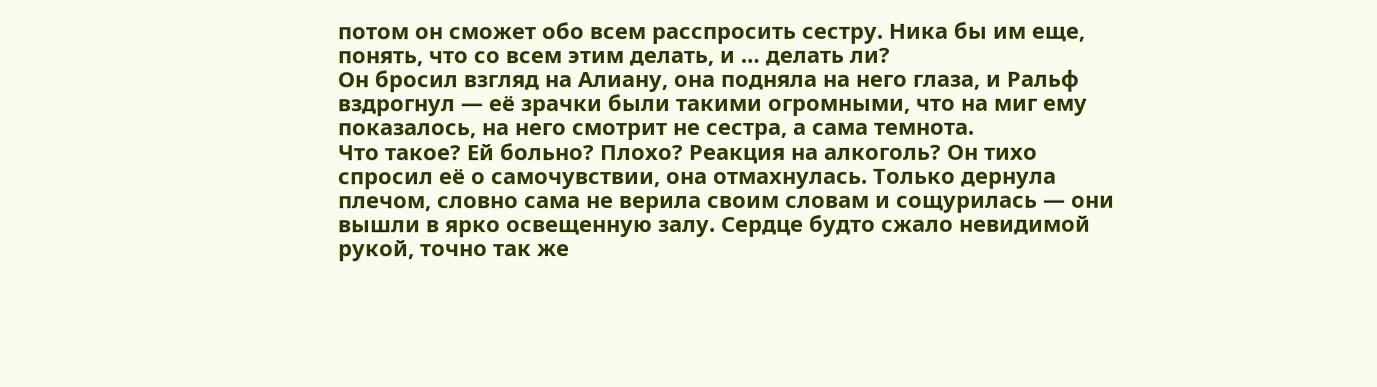потом он сможет обо всем расспросить сестру. Ника бы им еще, понять, что со всем этим делать, и … делать ли?
Он бросил взгляд на Алиану, она подняла на него глаза, и Ральф вздрогнул — её зрачки были такими огромными, что на миг ему показалось, на него смотрит не сестра, а сама темнота.
Что такое? Ей больно? Плохо? Реакция на алкоголь? Он тихо спросил её о самочувствии, она отмахнулась. Только дернула плечом, словно сама не верила своим словам и сощурилась — они вышли в ярко освещенную залу. Сердце будто сжало невидимой рукой, точно так же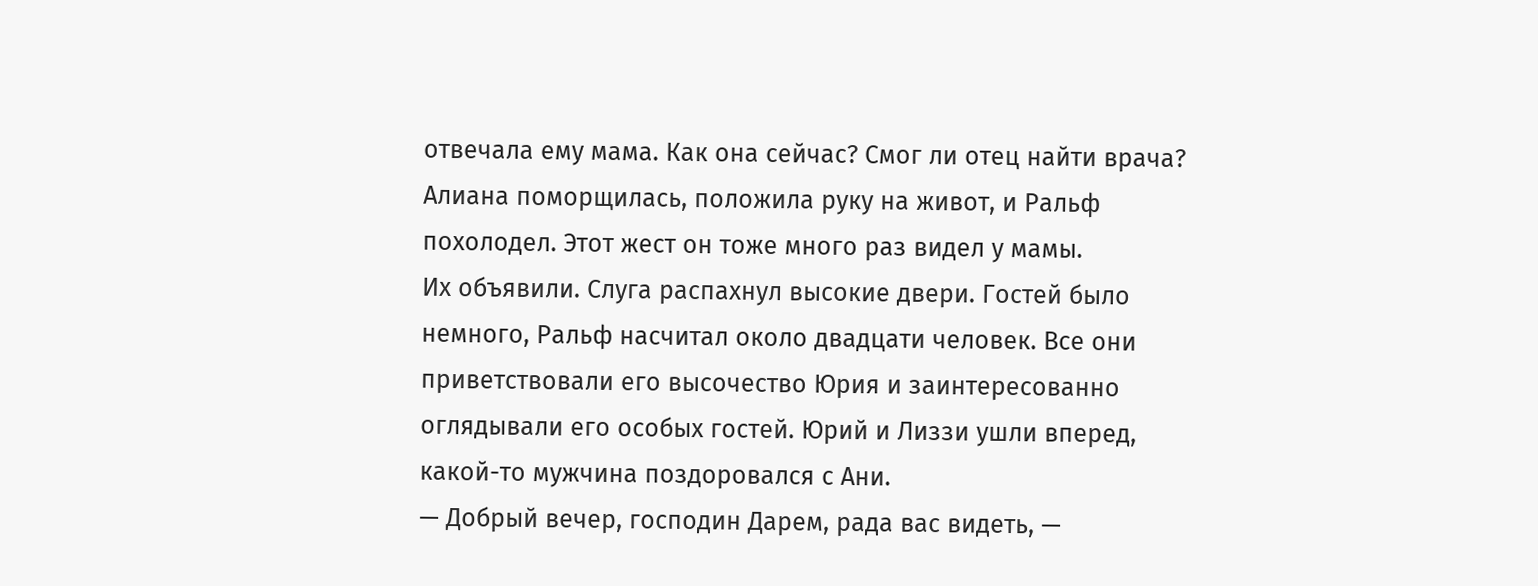отвечала ему мама. Как она сейчас? Смог ли отец найти врача? Алиана поморщилась, положила руку на живот, и Ральф похолодел. Этот жест он тоже много раз видел у мамы.
Их объявили. Слуга распахнул высокие двери. Гостей было немного, Ральф насчитал около двадцати человек. Все они приветствовали его высочество Юрия и заинтересованно оглядывали его особых гостей. Юрий и Лиззи ушли вперед, какой-то мужчина поздоровался с Ани.
— Добрый вечер, господин Дарем, рада вас видеть, —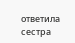ответила сестра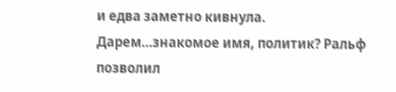и едва заметно кивнула.
Дарем…знакомое имя, политик? Ральф позволил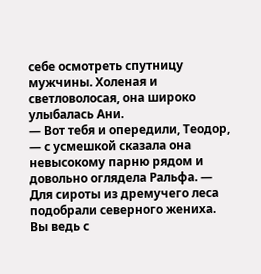себе осмотреть спутницу мужчины. Холеная и светловолосая, она широко улыбалась Ани.
— Вот тебя и опередили, Теодор, — с усмешкой сказала она невысокому парню рядом и довольно оглядела Ральфа. — Для сироты из дремучего леса подобрали северного жениха. Вы ведь с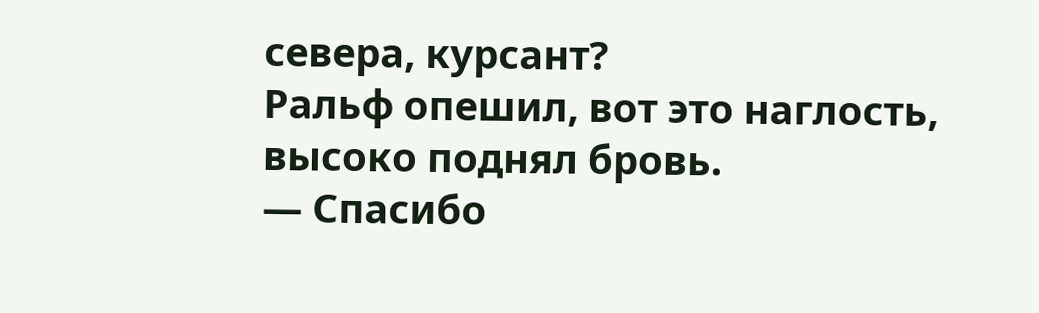севера, курсант?
Ральф опешил, вот это наглость, высоко поднял бровь.
— Спасибо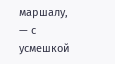маршалу, — с усмешкой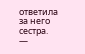ответила за него сестра.
—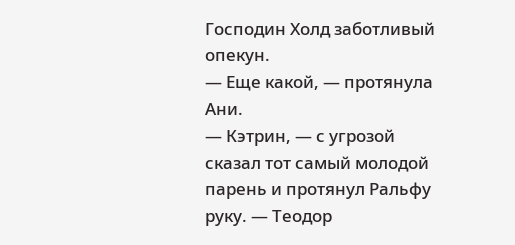Господин Холд заботливый опекун.
— Еще какой, — протянула Ани.
— Кэтрин, — с угрозой сказал тот самый молодой парень и протянул Ральфу руку. — Теодор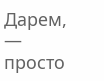Дарем, — просто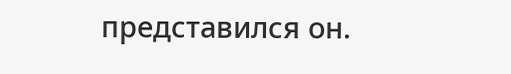представился он.